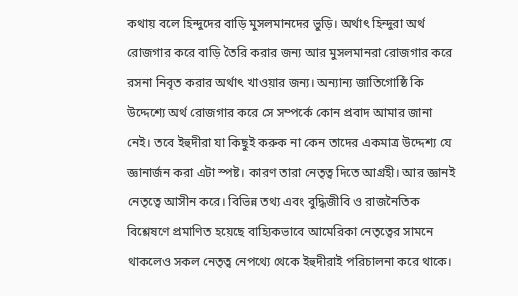কথায় বলে হিন্দুদের বাড়ি মুসলমানদের ভুড়ি। অর্থাৎ হিন্দুরা অর্থ রোজগার করে বাড়ি তৈরি করার জন্য আর মুসলমানরা রোজগার করে রসনা নিবৃত করার অর্থাৎ খাওয়ার জন্য। অন্যান্য জাতিগোষ্ঠি কি উদ্দেশ্যে অর্থ রোজগার করে সে সম্পর্কে কোন প্রবাদ আমার জানা নেই। তবে ইহুদীরা যা কিছুই করুক না কেন তাদের একমাত্র উদ্দেশ্য যে জ্ঞানার্জন করা এটা স্পষ্ট। কারণ তারা নেতৃত্ব দিতে আগ্রহী। আর জ্ঞানই নেতৃত্বে আসীন করে। বিভিন্ন তথ্য এবং বুদ্ধিজীবি ও রাজনৈতিক বিশ্লেষণে প্রমাণিত হয়েছে বাহ্যিকভাবে আমেরিকা নেতৃত্বের সামনে থাকলেও সকল নেতৃত্ব নেপথ্যে থেকে ইহুদীরাই পরিচালনা করে থাকে।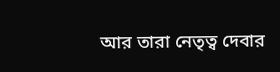আর তারা নেতৃত্ব দেবার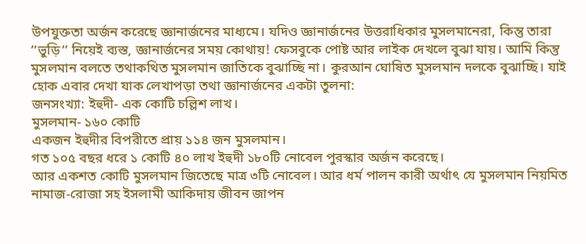উপযুক্ততা অর্জন করেছে জ্ঞানার্জনের মাধ্যমে। যদিও জ্ঞানার্জনের উত্তরাধিকার মুসলমানেরা, কিন্তু তারা ’’ভুড়ি’’ নিয়েই ব্যস্ত, জ্ঞানার্জনের সময় কোথায়! ফেসবুকে পোষ্ট আর লাইক দেখলে বুঝা যায়। আমি কিন্তু মুসলমান বলতে তথাকথিত মুসলমান জাতিকে বুঝাচ্ছি না। কুরআন ঘোষিত মুসলমান দলকে বুঝাচ্ছি। যাই হোক এবার দেখা যাক লেখাপড়া তথা জ্ঞানার্জনের একটা তুলনা:
জনসংখ্যা: ইহুদী- এক কোটি চল্লিশ লাখ।
মুসলমান- ১৬০ কোটি
একজন ইহুদীর বিপরীতে প্রায় ১১৪ জন মুসলমান।
গত ১০৫ বছর ধরে ১ কোটি ৪০ লাখ ইহুদী ১৮০টি নোবেল পুরস্কার অর্জন করেছে।
আর একশত কোটি মুসলমান জিতেছে মাত্র ৩টি নোবেল। আর ধর্ম পালন কারী অর্থাৎ যে মুসলমান নিয়মিত নামাজ-রোজা সহ ইসলামী আকিদায় জীবন জাপন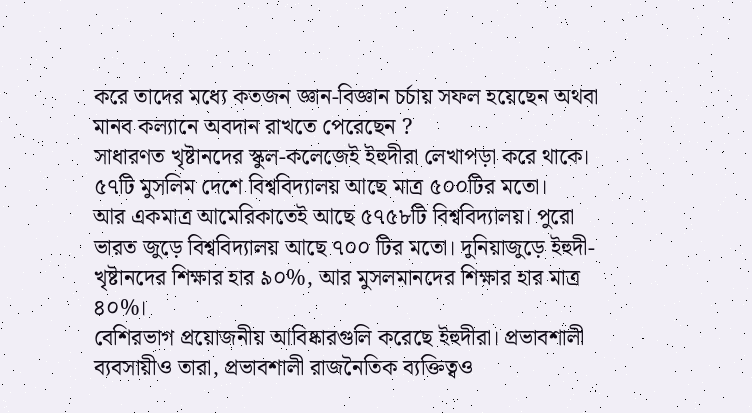করে তাদের মধ্যে কতজন জ্ঞান-বিজ্ঞান চর্চায় সফল হয়েছেন অথবা মানব কল্যানে অবদান রাখতে পেরেছেন ?
সাধারণত খৃষ্টানদের স্কুল-কলেজেই ইহুদীরা লেখাপড়া করে থাকে।
৫৭টি মুসলিম দেশে বিশ্ববিদ্যালয় আছে মাত্র ৫০০টির মতো।
আর একমাত্র আমেরিকাতেই আছে ৫৭৫৮টি বিশ্ববিদ্যালয়। পুরো ভারত জুড়ে বিশ্ববিদ্যালয় আছে ৭০০ টির মতো। দুনিয়াজুড়ে ইহুদী-খৃষ্টানদের শিক্ষার হার ৯০%, আর মুসলমানদের শিক্ষার হার মাত্র ৪০%।
বেশিরভাগ প্রয়োজনীয় আবিষ্কারগুলি করেছে ইহুদীরা। প্রভাবশালী ব্যবসায়ীও তারা, প্রভাবশালী রাজনৈতিক ব্যক্তিত্বও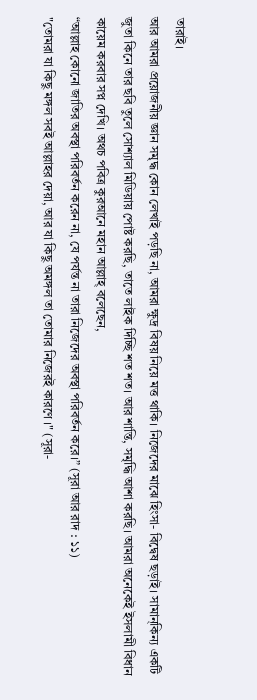তারাই।
আর আমরা প্রয়োজনীয় জ্ঞান সমৃদ্ধ কোন লেখাই পড়ছি না, আমরা ক্ষুদ্র বিষয় নিয়ে মত্ত থাকি। নিজেদের মাঝে হিংসা- বিদ্বেষ ছড়াই। সামান্কিন্য একটি জুতা কিনে তার ছবি তুলে সোশ্যাল মিডিয়ায় পোষ্ট করছি, তাতে লাইক দিচ্ছি শত শত। আর শান্তি, সমৃদ্ধি আশা করছি। আমরা অনেকেই ইসলামী বিধান কায়েম করবার সপ্ন দেখি। অথচ পবিত্র কুরআনে মহান আল্লাহ্ বলেছেন,
“আল্লাহ কোনো জাতির অবস্থা পরিবর্তন করেন না, যে পর্যন্ত না তারা নিজেদের অবস্থা পরিবর্তন করে।” (সূরা আর রাদ : ১১)
"তোমরা যা কিছু মঙ্গল সবই আল্লাহর দেয়া, আর যা কিছু অমঙ্গল তা তোমার নিজেরই কারণে ।" (সূরা-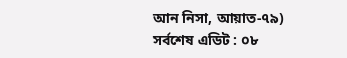আন নিসা, আয়াত-৭৯)
সর্বশেষ এডিট : ০৮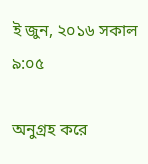ই জুন, ২০১৬ সকাল ৯:০৫

অনুগ্রহ করে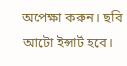অপেক্ষা করুন। ছবি আটো ইন্সার্ট হবে।